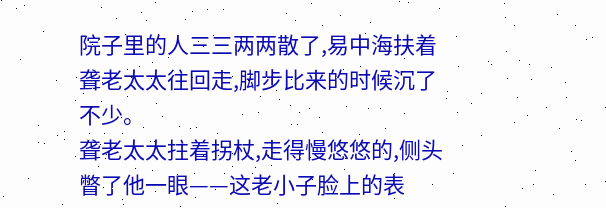院子里的人三三两两散了,易中海扶着聋老太太往回走,脚步比来的时候沉了不少。
聋老太太拄着拐杖,走得慢悠悠的,侧头瞥了他一眼——这老小子脸上的表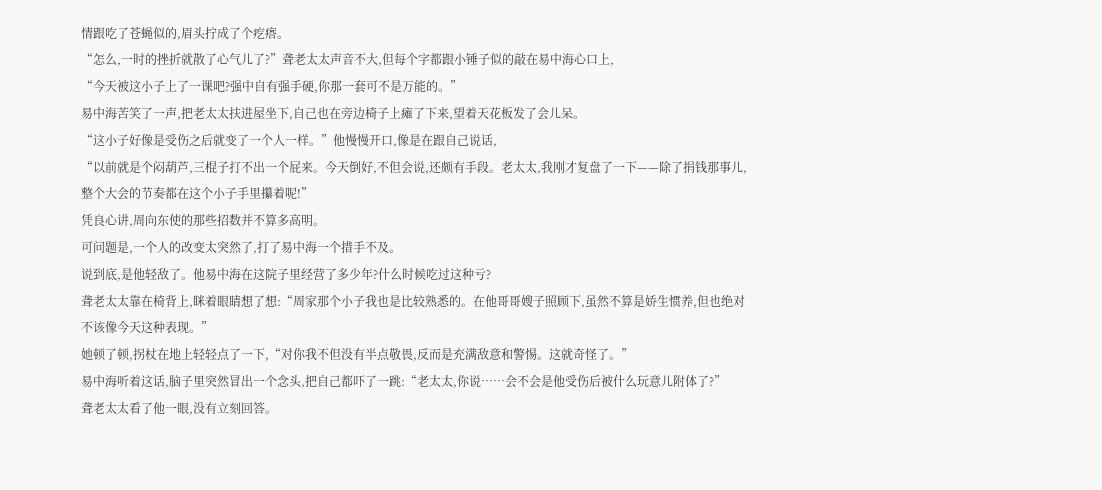情跟吃了苍蝇似的,眉头拧成了个疙瘩。
“怎么,一时的挫折就散了心气儿了?”聋老太太声音不大,但每个字都跟小锤子似的敲在易中海心口上,
“今天被这小子上了一课吧?强中自有强手硬,你那一套可不是万能的。”
易中海苦笑了一声,把老太太扶进屋坐下,自己也在旁边椅子上瘫了下来,望着天花板发了会儿呆。
“这小子好像是受伤之后就变了一个人一样。”他慢慢开口,像是在跟自己说话,
“以前就是个闷葫芦,三棍子打不出一个屁来。今天倒好,不但会说,还颇有手段。老太太,我刚才复盘了一下——除了捐钱那事儿,整个大会的节奏都在这个小子手里攥着呢!”
凭良心讲,周向东使的那些招数并不算多高明。
可问题是,一个人的改变太突然了,打了易中海一个措手不及。
说到底,是他轻敌了。他易中海在这院子里经营了多少年?什么时候吃过这种亏?
聋老太太靠在椅背上,眯着眼睛想了想:“周家那个小子我也是比较熟悉的。在他哥哥嫂子照顾下,虽然不算是娇生惯养,但也绝对不该像今天这种表现。”
她顿了顿,拐杖在地上轻轻点了一下,“对你我不但没有半点敬畏,反而是充满敌意和警惕。这就奇怪了。”
易中海听着这话,脑子里突然冒出一个念头,把自己都吓了一跳:“老太太,你说……会不会是他受伤后被什么玩意儿附体了?”
聋老太太看了他一眼,没有立刻回答。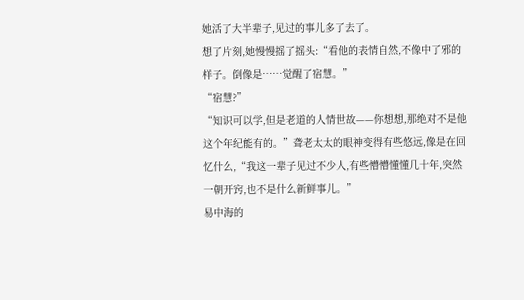她活了大半辈子,见过的事儿多了去了。
想了片刻,她慢慢摇了摇头:“看他的表情自然,不像中了邪的样子。倒像是……觉醒了宿慧。”
“宿慧?”
“知识可以学,但是老道的人情世故——你想想,那绝对不是他这个年纪能有的。”聋老太太的眼神变得有些悠远,像是在回忆什么,“我这一辈子见过不少人,有些懵懵懂懂几十年,突然一朝开窍,也不是什么新鲜事儿。”
易中海的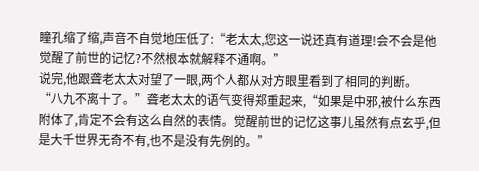瞳孔缩了缩,声音不自觉地压低了:“老太太,您这一说还真有道理!会不会是他觉醒了前世的记忆?不然根本就解释不通啊。”
说完,他跟聋老太太对望了一眼,两个人都从对方眼里看到了相同的判断。
“八九不离十了。”聋老太太的语气变得郑重起来,“如果是中邪,被什么东西附体了,肯定不会有这么自然的表情。觉醒前世的记忆这事儿虽然有点玄乎,但是大千世界无奇不有,也不是没有先例的。”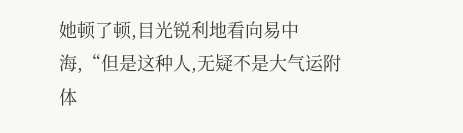她顿了顿,目光锐利地看向易中海,“但是这种人,无疑不是大气运附体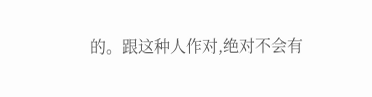的。跟这种人作对,绝对不会有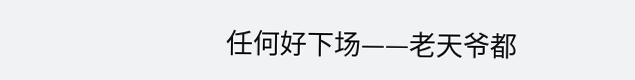任何好下场——老天爷都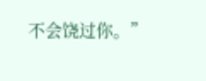不会饶过你。”